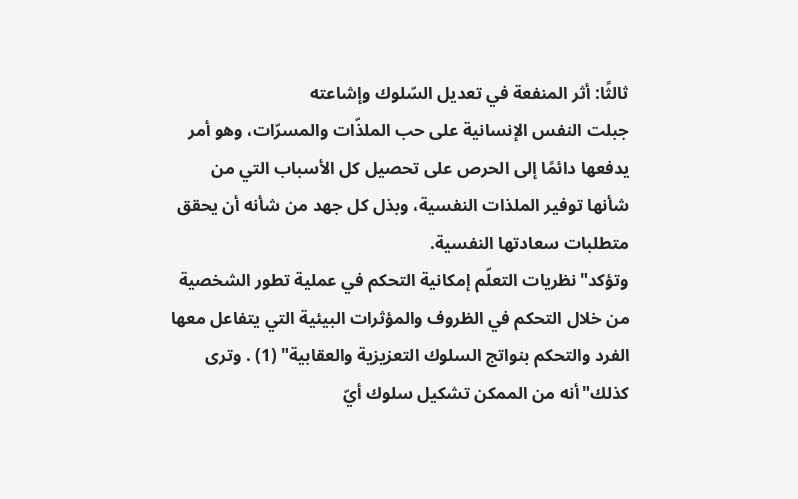ثالثًا: أثر المنفعة في تعديل السّلوك وإشاعته
جبلت النفس الإنسانية على حب الملذّات والمسرّات، وهو أمر يدفعها دائمًا إلى الحرص على تحصيل كل الأسباب التي من شأنها توفير الملذات النفسية، وبذل كل جهد من شأنه أن يحقق متطلبات سعادتها النفسية.
وتؤكد"نظريات التعلّم إمكانية التحكم في عملية تطور الشخصية من خلال التحكم في الظروف والمؤثرات البيئية التي يتفاعل معها الفرد والتحكم بنواتج السلوك التعزيزية والعقابية" (1) . وترى كذلك"أنه من الممكن تشكيل سلوك أيّ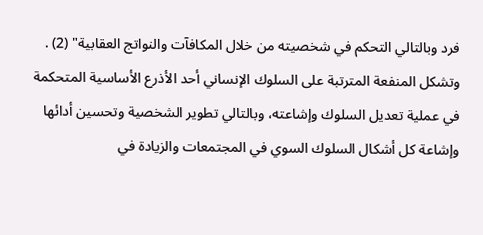فرد وبالتالي التحكم في شخصيته من خلال المكافآت والنواتج العقابية" (2) .
وتشكل المنفعة المترتبة على السلوك الإنساني أحد الأذرع الأساسية المتحكمة في عملية تعديل السلوك وإشاعته، وبالتالي تطوير الشخصية وتحسين أدائها وإشاعة كل أشكال السلوك السوي في المجتمعات والزيادة في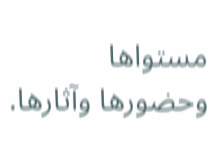مستواها وحضورها وآثارها.